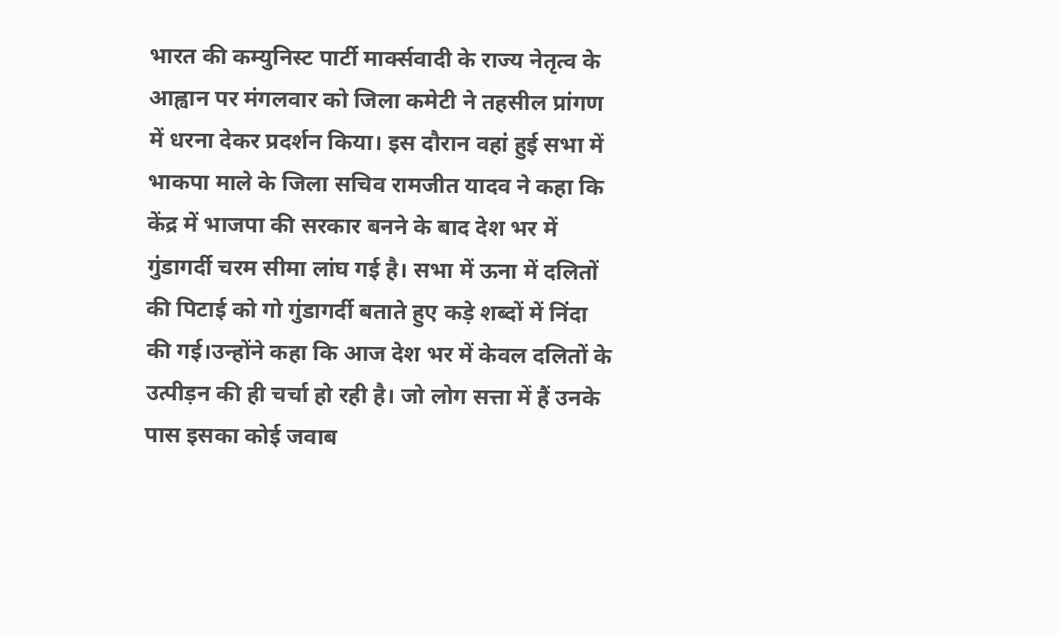भारत की कम्युनिस्ट पार्टी मार्क्सवादी के राज्य नेतृत्व के आह्वान पर मंगलवार को जिला कमेटी ने तहसील प्रांगण में धरना देकर प्रदर्शन किया। इस दौरान वहां हुई सभा में भाकपा माले के जिला सचिव रामजीत यादव ने कहा कि केंद्र में भाजपा की सरकार बनने के बाद देश भर में गुंडागर्दी चरम सीमा लांघ गई है। सभा में ऊना में दलितों की पिटाई को गो गुंडागर्दी बताते हुए कड़े शब्दों में निंदा की गई।उन्होंने कहा कि आज देश भर में केवल दलितों के उत्पीड़न की ही चर्चा हो रही है। जो लोग सत्ता में हैं उनके पास इसका कोई जवाब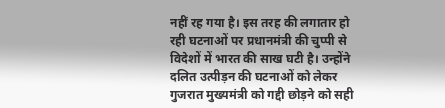नहीं रह गया है। इस तरह की लगातार हो रही घटनाओं पर प्रधानमंत्री की चुप्पी से विदेशों में भारत की साख घटी है। उन्होंने दलित उत्पीड़न की घटनाओं को लेकर गुजरात मुख्यमंत्री को गद्दी छोड़ने को सही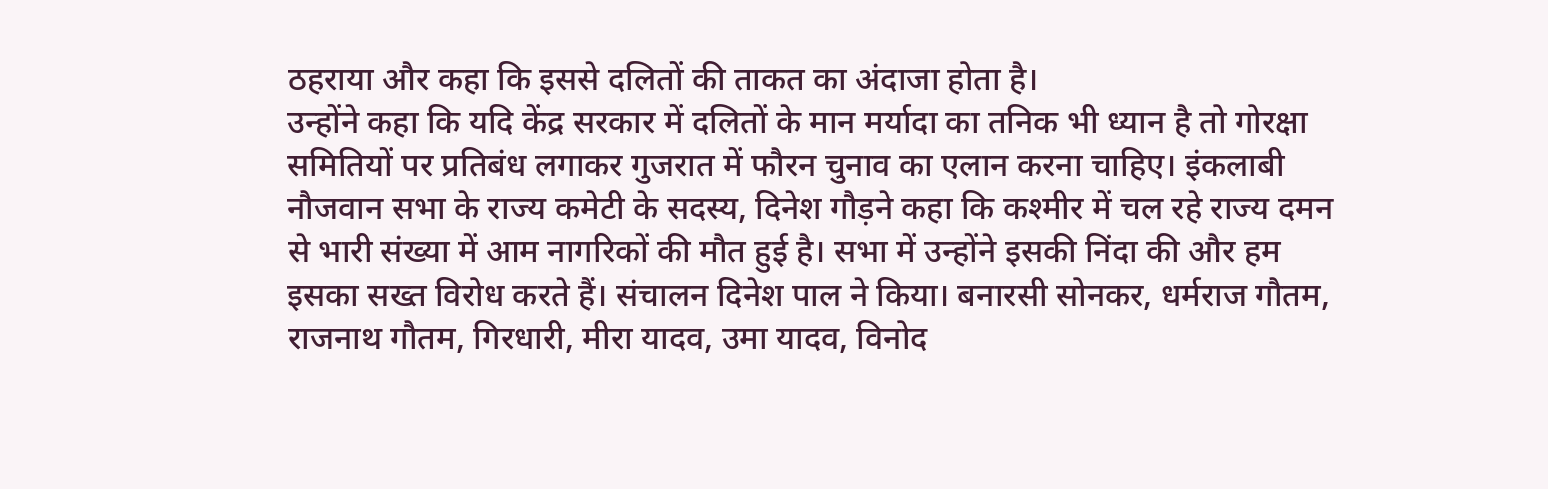ठहराया और कहा कि इससे दलितों की ताकत का अंदाजा होता है।
उन्होंने कहा कि यदि केंद्र सरकार में दलितों के मान मर्यादा का तनिक भी ध्यान है तो गोरक्षा समितियों पर प्रतिबंध लगाकर गुजरात में फौरन चुनाव का एलान करना चाहिए। इंकलाबी नौजवान सभा के राज्य कमेटी के सदस्य, दिनेश गौड़ने कहा कि कश्मीर में चल रहे राज्य दमन से भारी संख्या में आम नागरिकों की मौत हुई है। सभा में उन्होंने इसकी निंदा की और हम इसका सख्त विरोध करते हैं। संचालन दिनेश पाल ने किया। बनारसी सोनकर, धर्मराज गौतम, राजनाथ गौतम, गिरधारी, मीरा यादव, उमा यादव, विनोद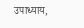उपाध्याय,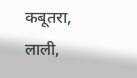कबूतरा, लाली,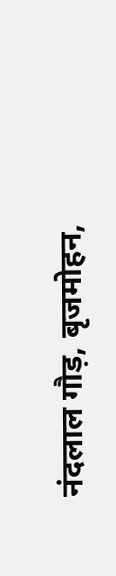नंदलाल गौड़, बृजमोहन,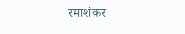रमाशंकर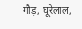गौड़, घूरेलाल,